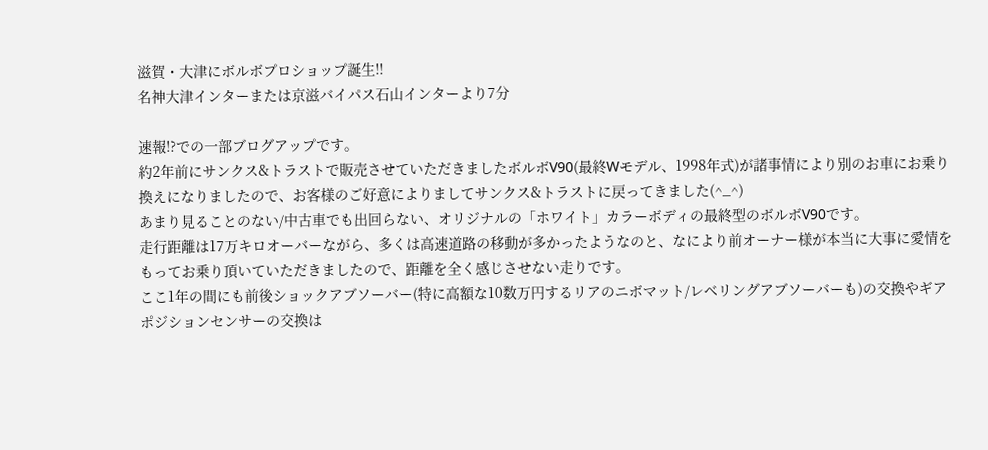滋賀・大津にボルボプロショップ誕生!!
名神大津インターまたは京滋バイパス石山インターより7分

速報!?での一部ブログアップです。
約2年前にサンクス&トラストで販売させていただきましたボルボV90(最終Wモデル、1998年式)が諸事情により別のお車にお乗り換えになりましたので、お客様のご好意によりましてサンクス&トラストに戻ってきました(^_^)
あまり見ることのない/中古車でも出回らない、オリジナルの「ホワイト」カラーボディの最終型のボルボV90です。
走行距離は17万キロオーバーながら、多くは高速道路の移動が多かったようなのと、なにより前オーナー様が本当に大事に愛情をもってお乗り頂いていただきましたので、距離を全く感じさせない走りです。
ここ1年の間にも前後ショックアブソーバー(特に高額な10数万円するリアのニボマット/レベリングアブソーバーも)の交換やギアポジションセンサーの交換は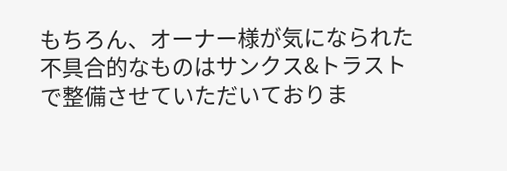もちろん、オーナー様が気になられた不具合的なものはサンクス&トラストで整備させていただいておりま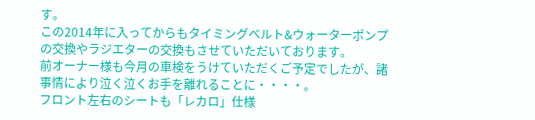す。
この2014年に入ってからもタイミングベルト&ウォーターポンプの交換やラジエターの交換もさせていただいております。
前オーナー様も今月の車検をうけていただくご予定でしたが、諸事情により泣く泣くお手を離れることに・・・・。
フロント左右のシートも「レカロ」仕様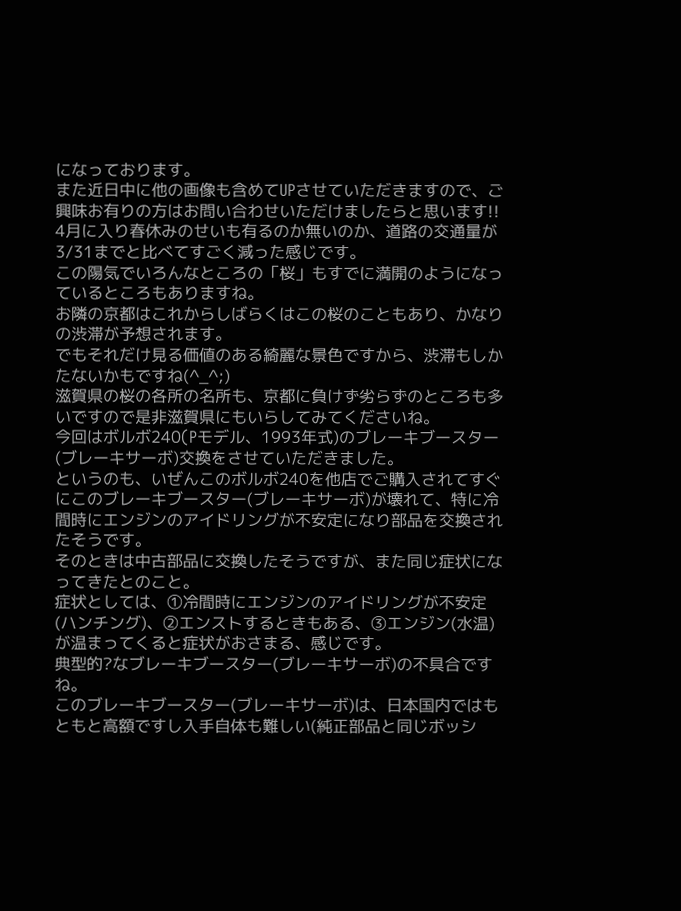になっております。
また近日中に他の画像も含めてUPさせていただきますので、ご興味お有りの方はお問い合わせいただけましたらと思います!!
4月に入り春休みのせいも有るのか無いのか、道路の交通量が3/31までと比べてすごく減った感じです。
この陽気でいろんなところの「桜」もすでに満開のようになっているところもありますね。
お隣の京都はこれからしばらくはこの桜のこともあり、かなりの渋滞が予想されます。
でもそれだけ見る価値のある綺麗な景色ですから、渋滞もしかたないかもですね(^_^;)
滋賀県の桜の各所の名所も、京都に負けず劣らずのところも多いですので是非滋賀県にもいらしてみてくださいね。
今回はボルボ240(Pモデル、1993年式)のブレーキブースター(ブレーキサーボ)交換をさせていただきました。
というのも、いぜんこのボルボ240を他店でご購入されてすぐにこのブレーキブースター(ブレーキサーボ)が壊れて、特に冷間時にエンジンのアイドリングが不安定になり部品を交換されたそうです。
そのときは中古部品に交換したそうですが、また同じ症状になってきたとのこと。
症状としては、①冷間時にエンジンのアイドリングが不安定(ハンチング)、②エンストするときもある、③エンジン(水温)が温まってくると症状がおさまる、感じです。
典型的?なブレーキブースター(ブレーキサーボ)の不具合ですね。
このブレーキブースター(ブレーキサーボ)は、日本国内ではもともと高額ですし入手自体も難しい(純正部品と同じボッシ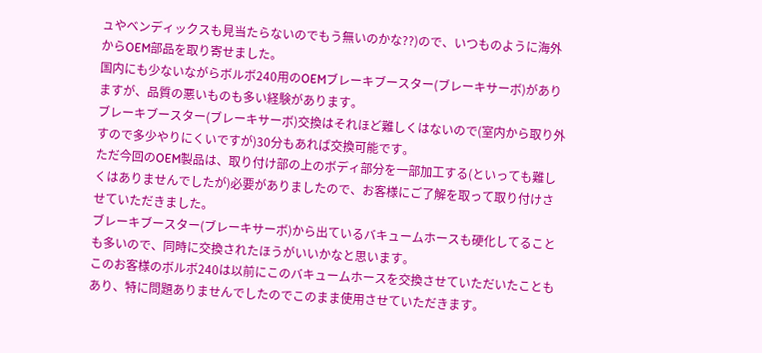ュやベンディックスも見当たらないのでもう無いのかな??)ので、いつものように海外からOEM部品を取り寄せました。
国内にも少ないながらボルボ240用のOEMブレーキブースター(ブレーキサーボ)がありますが、品質の悪いものも多い経験があります。
ブレーキブースター(ブレーキサーボ)交換はそれほど難しくはないので(室内から取り外すので多少やりにくいですが)30分もあれば交換可能です。
ただ今回のOEM製品は、取り付け部の上のボディ部分を一部加工する(といっても難しくはありませんでしたが)必要がありましたので、お客様にご了解を取って取り付けさせていただきました。
ブレーキブースター(ブレーキサーボ)から出ているバキュームホースも硬化してることも多いので、同時に交換されたほうがいいかなと思います。
このお客様のボルボ240は以前にこのバキュームホースを交換させていただいたこともあり、特に問題ありませんでしたのでこのまま使用させていただきます。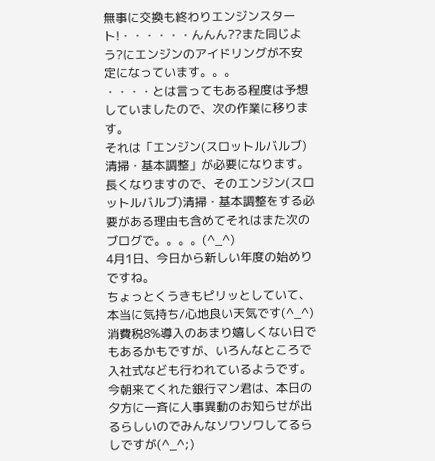無事に交換も終わりエンジンスタート!・・・・・・んんん??また同じよう?にエンジンのアイドリングが不安定になっています。。。
・・・・とは言ってもある程度は予想していましたので、次の作業に移ります。
それは「エンジン(スロットルバルブ)清掃・基本調整」が必要になります。
長くなりますので、そのエンジン(スロットルバルブ)清掃・基本調整をする必要がある理由も含めてそれはまた次のブログで。。。。(^_^)
4月1日、今日から新しい年度の始めりですね。
ちょっとくうきもピリッとしていて、本当に気持ち/心地良い天気です(^_^)
消費税8%導入のあまり嬉しくない日でもあるかもですが、いろんなところで入社式なども行われているようです。
今朝来てくれた銀行マン君は、本日の夕方に一斉に人事異動のお知らせが出るらしいのでみんなソワソワしてるらしですが(^_^;)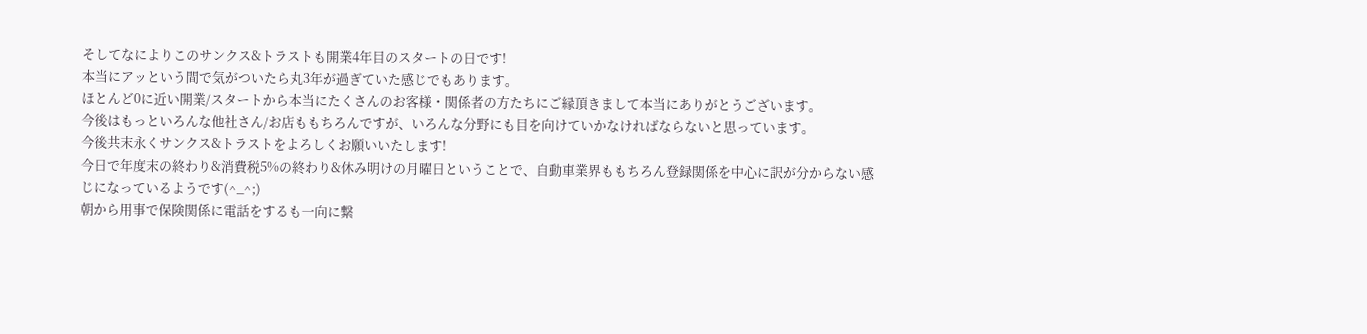そしてなによりこのサンクス&トラストも開業4年目のスタートの日です!
本当にアッという間で気がついたら丸3年が過ぎていた感じでもあります。
ほとんど0に近い開業/スタートから本当にたくさんのお客様・関係者の方たちにご縁頂きまして本当にありがとうございます。
今後はもっといろんな他社さん/お店ももちろんですが、いろんな分野にも目を向けていかなければならないと思っています。
今後共末永くサンクス&トラストをよろしくお願いいたします!
今日で年度末の終わり&消費税5%の終わり&休み明けの月曜日ということで、自動車業界ももちろん登録関係を中心に訳が分からない感じになっているようです(^_^;)
朝から用事で保険関係に電話をするも一向に繋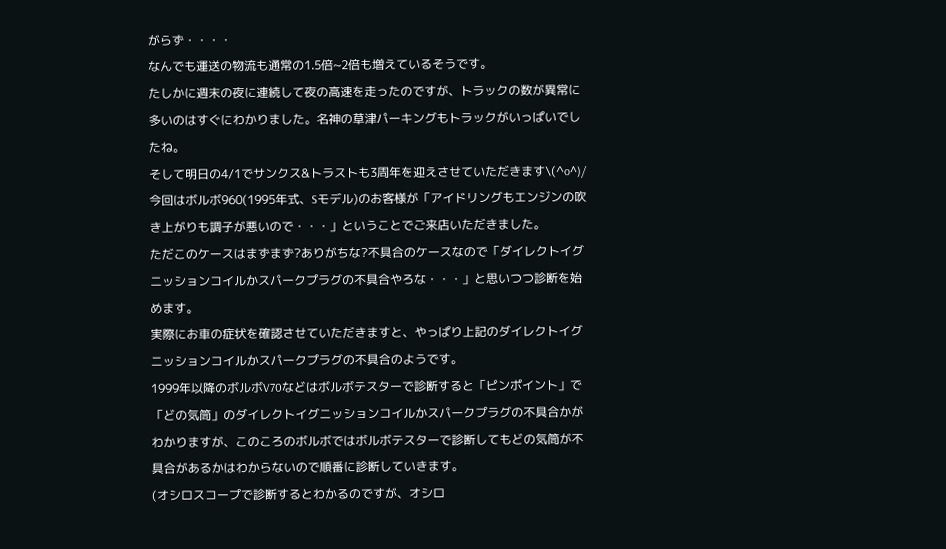がらず・・・・
なんでも運送の物流も通常の1.5倍~2倍も増えているそうです。
たしかに週末の夜に連続して夜の高速を走ったのですが、トラックの数が異常に多いのはすぐにわかりました。名神の草津パーキングもトラックがいっぱいでしたね。
そして明日の4/1でサンクス&トラストも3周年を迎えさせていただきます\(^o^)/
今回はボルボ960(1995年式、Sモデル)のお客様が「アイドリングもエンジンの吹き上がりも調子が悪いので・・・」ということでご来店いただきました。
ただこのケースはまずまず?ありがちな?不具合のケースなので「ダイレクトイグニッションコイルかスパークプラグの不具合やろな・・・」と思いつつ診断を始めます。
実際にお車の症状を確認させていただきますと、やっぱり上記のダイレクトイグニッションコイルかスパークプラグの不具合のようです。
1999年以降のボルボV70などはボルボテスターで診断すると「ピンポイント」で「どの気筒」のダイレクトイグニッションコイルかスパークプラグの不具合かがわかりますが、このころのボルボではボルボテスターで診断してもどの気筒が不具合があるかはわからないので順番に診断していきます。
(オシロスコープで診断するとわかるのですが、オシロ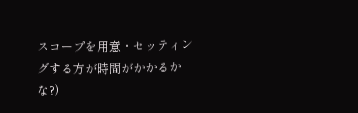スコープを用意・セッティングする方が時間がかかるかな?)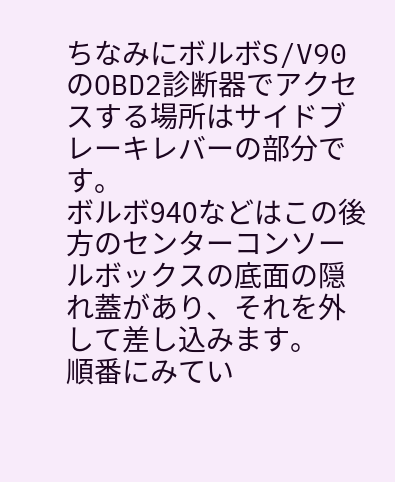ちなみにボルボS/V90のOBD2診断器でアクセスする場所はサイドブレーキレバーの部分です。
ボルボ940などはこの後方のセンターコンソールボックスの底面の隠れ蓋があり、それを外して差し込みます。
順番にみてい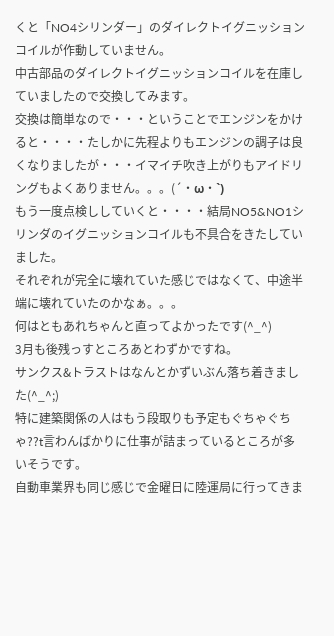くと「NO4シリンダー」のダイレクトイグニッションコイルが作動していません。
中古部品のダイレクトイグニッションコイルを在庫していましたので交換してみます。
交換は簡単なので・・・ということでエンジンをかけると・・・・たしかに先程よりもエンジンの調子は良くなりましたが・・・イマイチ吹き上がりもアイドリングもよくありません。。。(´・ω・`)
もう一度点検ししていくと・・・・結局NO5&NO1シリンダのイグニッションコイルも不具合をきたしていました。
それぞれが完全に壊れていた感じではなくて、中途半端に壊れていたのかなぁ。。。
何はともあれちゃんと直ってよかったです(^_^)
3月も後残っすところあとわずかですね。
サンクス&トラストはなんとかずいぶん落ち着きました(^_^;)
特に建築関係の人はもう段取りも予定もぐちゃぐちゃ??t言わんばかりに仕事が詰まっているところが多いそうです。
自動車業界も同じ感じで金曜日に陸運局に行ってきま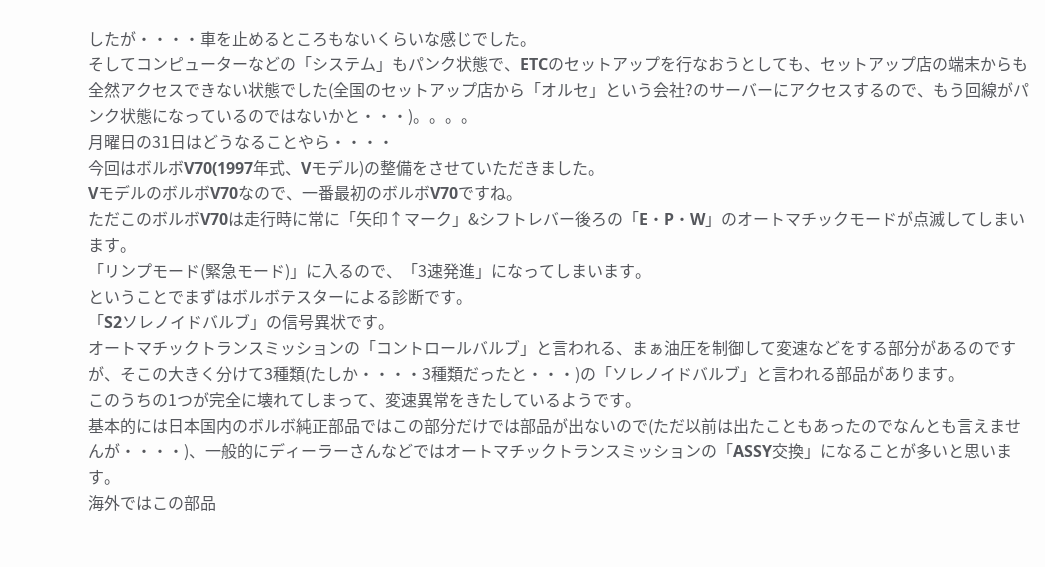したが・・・・車を止めるところもないくらいな感じでした。
そしてコンピューターなどの「システム」もパンク状態で、ETCのセットアップを行なおうとしても、セットアップ店の端末からも全然アクセスできない状態でした(全国のセットアップ店から「オルセ」という会社?のサーバーにアクセスするので、もう回線がパンク状態になっているのではないかと・・・)。。。。
月曜日の31日はどうなることやら・・・・
今回はボルボV70(1997年式、Vモデル)の整備をさせていただきました。
VモデルのボルボV70なので、一番最初のボルボV70ですね。
ただこのボルボV70は走行時に常に「矢印↑マーク」&シフトレバー後ろの「E・P・W」のオートマチックモードが点滅してしまいます。
「リンプモード(緊急モード)」に入るので、「3速発進」になってしまいます。
ということでまずはボルボテスターによる診断です。
「S2ソレノイドバルブ」の信号異状です。
オートマチックトランスミッションの「コントロールバルブ」と言われる、まぁ油圧を制御して変速などをする部分があるのですが、そこの大きく分けて3種類(たしか・・・・3種類だったと・・・)の「ソレノイドバルブ」と言われる部品があります。
このうちの1つが完全に壊れてしまって、変速異常をきたしているようです。
基本的には日本国内のボルボ純正部品ではこの部分だけでは部品が出ないので(ただ以前は出たこともあったのでなんとも言えませんが・・・・)、一般的にディーラーさんなどではオートマチックトランスミッションの「ASSY交換」になることが多いと思います。
海外ではこの部品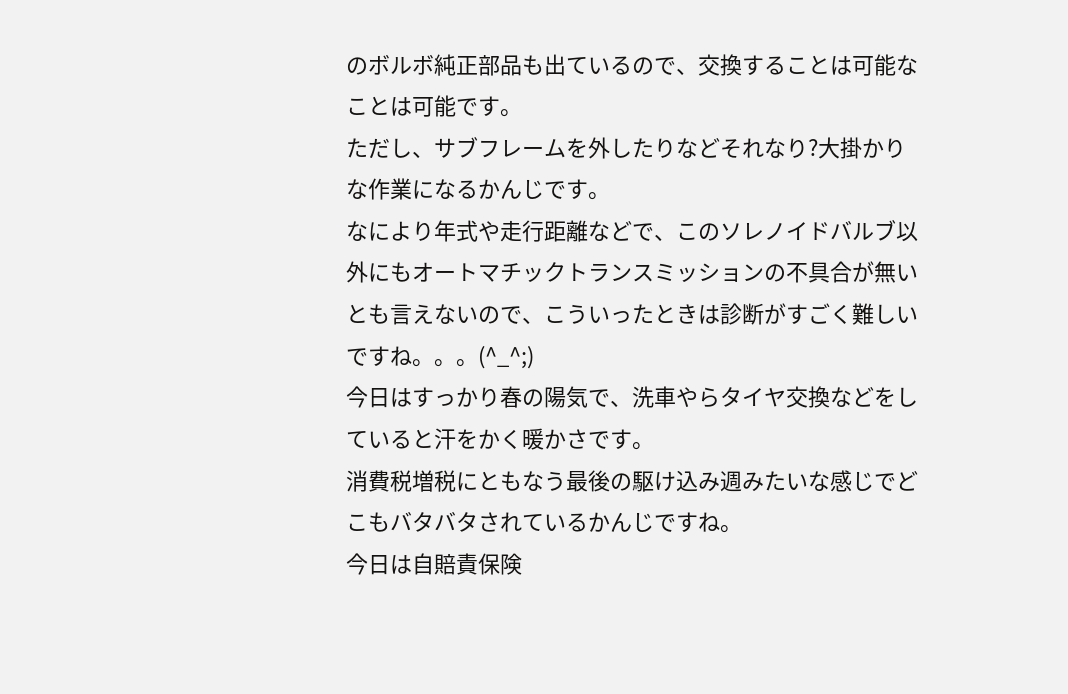のボルボ純正部品も出ているので、交換することは可能なことは可能です。
ただし、サブフレームを外したりなどそれなり?大掛かりな作業になるかんじです。
なにより年式や走行距離などで、このソレノイドバルブ以外にもオートマチックトランスミッションの不具合が無いとも言えないので、こういったときは診断がすごく難しいですね。。。(^_^;)
今日はすっかり春の陽気で、洗車やらタイヤ交換などをしていると汗をかく暖かさです。
消費税増税にともなう最後の駆け込み週みたいな感じでどこもバタバタされているかんじですね。
今日は自賠責保険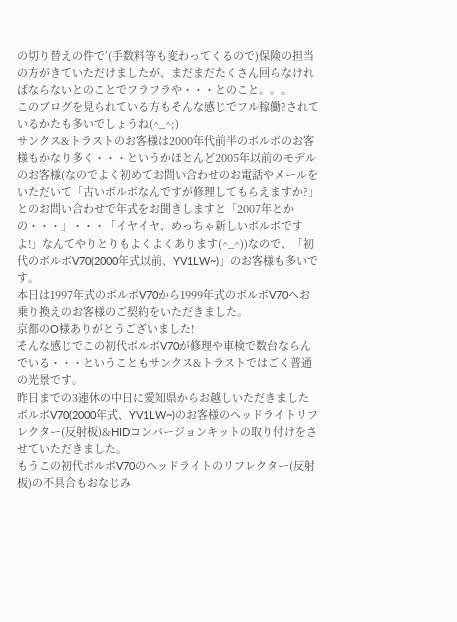の切り替えの件で’(手数料等も変わってくるので)保険の担当の方がきていただけましたが、まだまだたくさん回らなければならないとのことでフラフラや・・・とのこと。。。
このブログを見られている方もそんな感じでフル稼働?されているかたも多いでしょうね(^_^;)
サンクス&トラストのお客様は2000年代前半のボルボのお客様もかなり多く・・・というかほとんど2005年以前のモデルのお客様(なのでよく初めてお問い合わせのお電話やメールをいただいて「古いボルボなんですが修理してもらえますか?」とのお問い合わせで年式をお聞きしますと「2007年とかの・・・」・・・「イヤイヤ、めっちゃ新しいボルボですよ!」なんてやりとりもよくよくあります(^_^))なので、「初代のボルボV70(2000年式以前、YV1LW~)」のお客様も多いです。
本日は1997年式のボルボV70から1999年式のボルボV70へお乗り換えのお客様のご契約をいただきました。
京都のO様ありがとうございました!
そんな感じでこの初代ボルボV70が修理や車検で数台ならんでいる・・・ということもサンクス&トラストではごく普通の光景です。
昨日までの3連休の中日に愛知県からお越しいただきましたボルボV70(2000年式、YV1LW~)のお客様のヘッドライトリフレクター(反射板)&HIDコンバージョンキットの取り付けをさせていただきました。
もうこの初代ボルボV70のヘッドライトのリフレクター(反射板)の不具合もおなじみ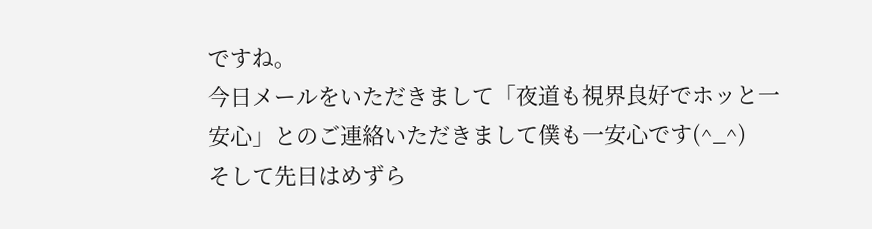ですね。
今日メールをいただきまして「夜道も視界良好でホッと一安心」とのご連絡いただきまして僕も一安心です(^_^)
そして先日はめずら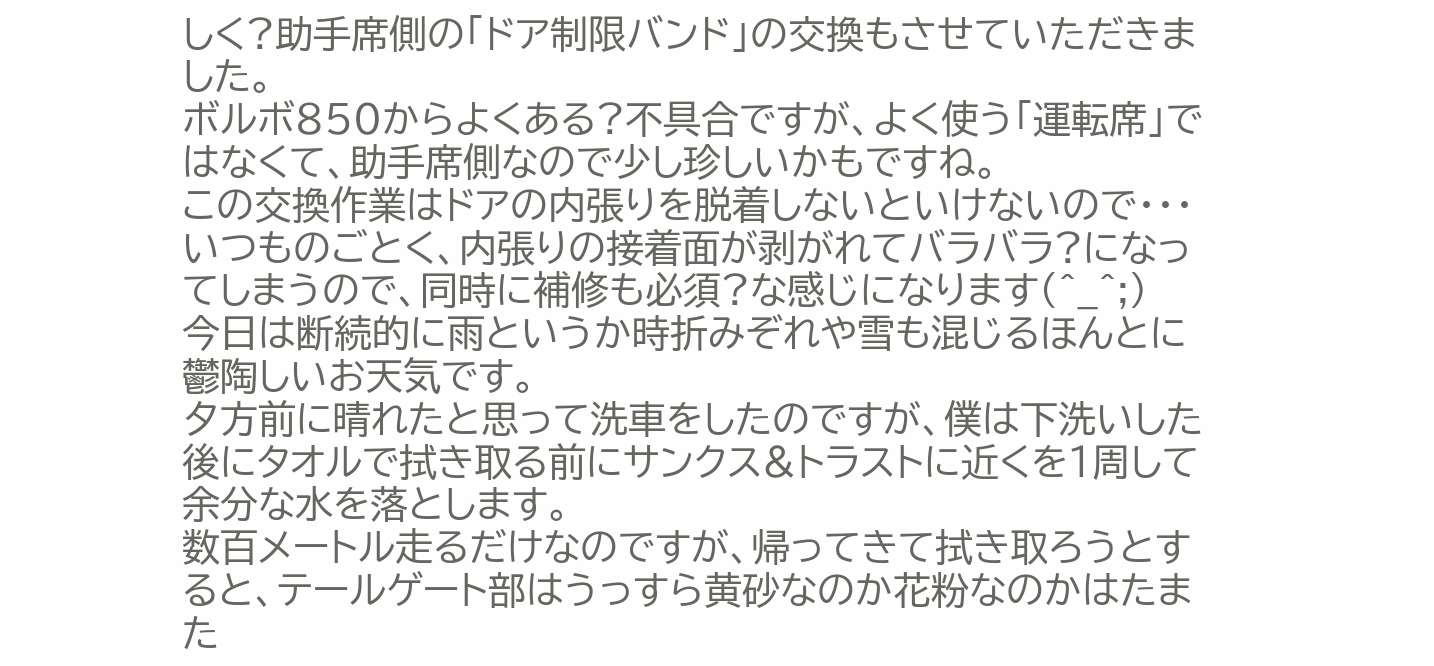しく?助手席側の「ドア制限バンド」の交換もさせていただきました。
ボルボ850からよくある?不具合ですが、よく使う「運転席」ではなくて、助手席側なので少し珍しいかもですね。
この交換作業はドアの内張りを脱着しないといけないので・・・
いつものごとく、内張りの接着面が剥がれてバラバラ?になってしまうので、同時に補修も必須?な感じになります(^_^;)
今日は断続的に雨というか時折みぞれや雪も混じるほんとに鬱陶しいお天気です。
夕方前に晴れたと思って洗車をしたのですが、僕は下洗いした後にタオルで拭き取る前にサンクス&トラストに近くを1周して余分な水を落とします。
数百メートル走るだけなのですが、帰ってきて拭き取ろうとすると、テールゲート部はうっすら黄砂なのか花粉なのかはたまた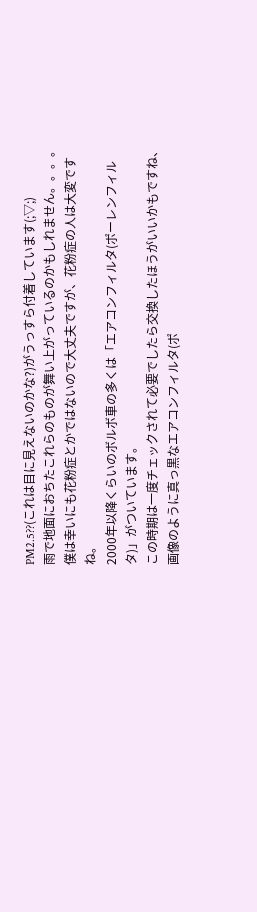PM2.5??(これは目に見えないのかな?)がうっすら付着しています(;▽;)
雨で地面におちたこれらのものが舞い上がっているのかもしれません。。。。
僕は幸いにも花粉症とかではないので大丈夫ですが、花粉症の人は大変ですね。
2000年以降くらいのボルボ車の多くは「エアコンフィルタ(ポーレンフィルタ)」がついています。
この時期は一度チェックされて必要でしたら交換したほうがいいかもですね、画像のように真っ黒なエアコンフィルタ(ポ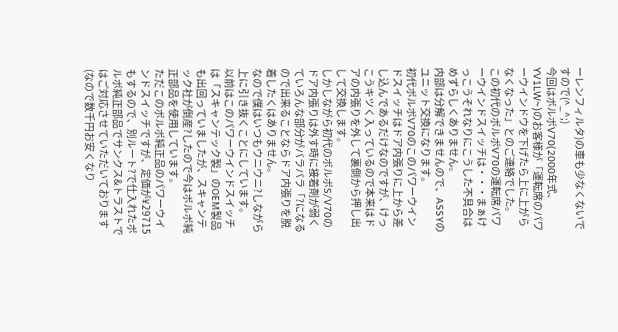ーレンフィルタ)の車も少なくないですので(^_^;)
今回はボルボV70(2000年式、YV1LW~)のお客様が「運転席のパワーウインドウを下げたら上に上がらなくなった」とのご連絡でした。
この初代のボルボV70の運転席パワーウインドスイッチは・・・まぁけっこうそれなりにこうした不具合はめずらしくありません。
内部は分解できませんので、ASSYのユニット交換になります。
初代ボルボV70のこのパワーウインドスイッチはドア内張りに上から差し込んであるだけなのですが、けっこうキツく入っているので本来はドアの内張りを外して裏側から押し出して交換します。
しかしながら初代のボルボS/V70のドア内張りは外す時に接着剤が弱くていろんな部分がバラバラ「?になるので出来ることならドア内張りを脱着したくはありません。
なので僕はいつもウニウニ?しながら上に引き抜くことにしています。
以前はこのパワーウインドスイッチは「スキャンテック製」のOEM製品も出回っていましたが、スキャンテック社が倒産?したので今はボルボ純正部品を使用しています。
ただこのボルボ純正品のパワーウインドスイッチですが、定価が¥29715もするので、別ルート?で仕入れたボルボ純正部品でサンクス&トラストではご対応させていただいております(なので数千円お安くなり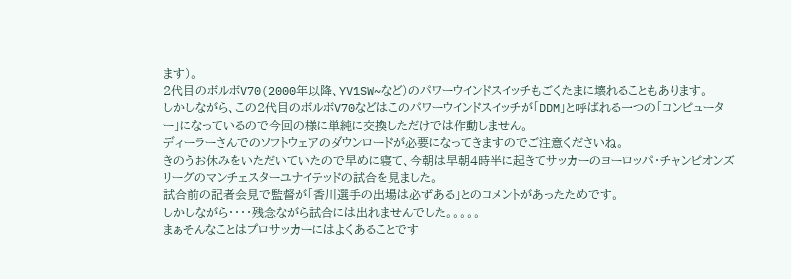ます)。
2代目のボルボV70(2000年以降、YV1SW~など)のパワーウインドスイッチもごくたまに壊れることもあります。
しかしながら、この2代目のボルボV70などはこのパワーウインドスイッチが「DDM」と呼ばれる一つの「コンピューター」になっているので今回の様に単純に交換しただけでは作動しません。
ディーラーさんでのソフトウェアのダウンロードが必要になってきますのでご注意くださいね。
きのうお休みをいただいていたので早めに寝て、今朝は早朝4時半に起きてサッカーのヨーロッパ・チャンピオンズリーグのマンチェスターユナイテッドの試合を見ました。
試合前の記者会見で監督が「香川選手の出場は必ずある」とのコメントがあったためです。
しかしながら・・・・残念ながら試合には出れませんでした。。。。。
まぁそんなことはプロサッカーにはよくあることです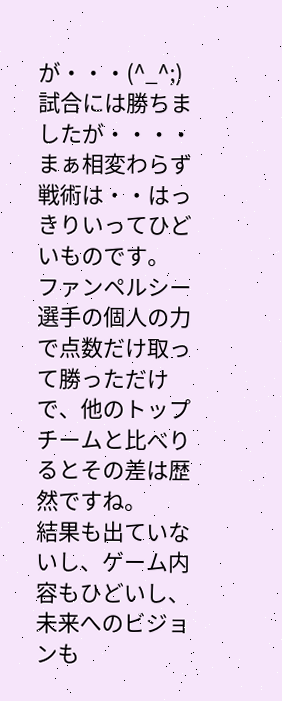が・・・(^_^;)
試合には勝ちましたが・・・・まぁ相変わらず戦術は・・はっきりいってひどいものです。
ファンペルシー選手の個人の力で点数だけ取って勝っただけで、他のトップチームと比べりるとその差は歴然ですね。
結果も出ていないし、ゲーム内容もひどいし、未来へのビジョンも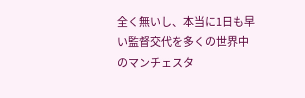全く無いし、本当に1日も早い監督交代を多くの世界中のマンチェスタ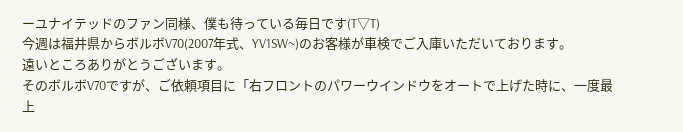ーユナイテッドのファン同様、僕も待っている毎日です(T▽T)
今週は福井県からボルボV70(2007年式、YV1SW~)のお客様が車検でご入庫いただいております。
遠いところありがとうございます。
そのボルボV70ですが、ご依頼項目に「右フロントのパワーウインドウをオートで上げた時に、一度最上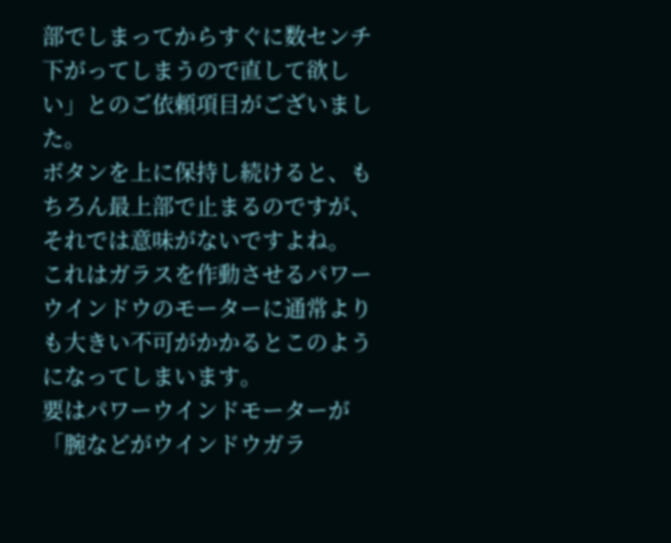部でしまってからすぐに数センチ下がってしまうので直して欲しい」とのご依頼項目がございました。
ボタンを上に保持し続けると、もちろん最上部で止まるのですが、それでは意味がないですよね。
これはガラスを作動させるパワーウインドウのモーターに通常よりも大きい不可がかかるとこのようになってしまいます。
要はパワーウインドモーターが「腕などがウインドウガラ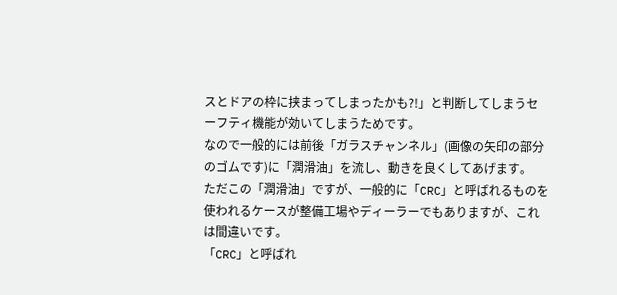スとドアの枠に挟まってしまったかも?!」と判断してしまうセーフティ機能が効いてしまうためです。
なので一般的には前後「ガラスチャンネル」(画像の矢印の部分のゴムです)に「潤滑油」を流し、動きを良くしてあげます。
ただこの「潤滑油」ですが、一般的に「CRC」と呼ばれるものを使われるケースが整備工場やディーラーでもありますが、これは間違いです。
「CRC」と呼ばれ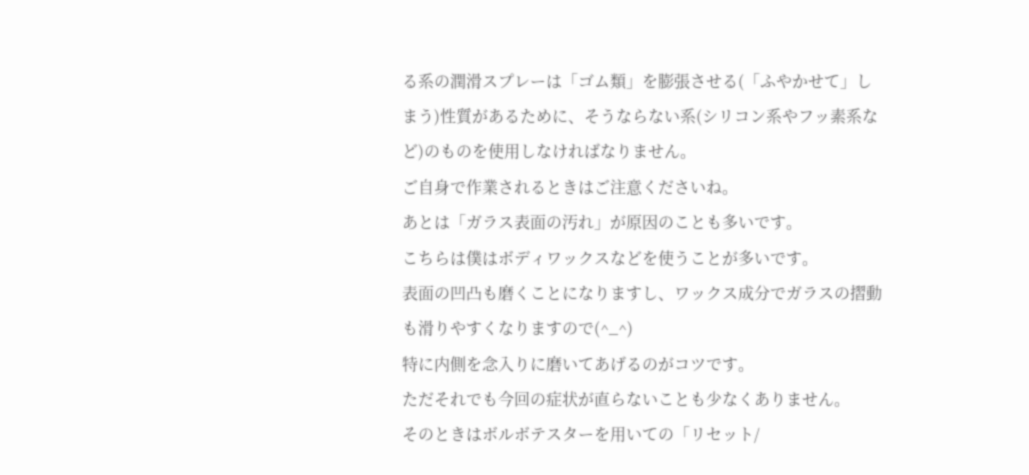る系の潤滑スプレーは「ゴム類」を膨張させる(「ふやかせて」しまう)性質があるために、そうならない系(シリコン系やフッ素系など)のものを使用しなければなりません。
ご自身で作業されるときはご注意くださいね。
あとは「ガラス表面の汚れ」が原因のことも多いです。
こちらは僕はボディワックスなどを使うことが多いです。
表面の凹凸も磨くことになりますし、ワックス成分でガラスの摺動も滑りやすくなりますので(^_^)
特に内側を念入りに磨いてあげるのがコツです。
ただそれでも今回の症状が直らないことも少なくありません。
そのときはボルボテスターを用いての「リセット/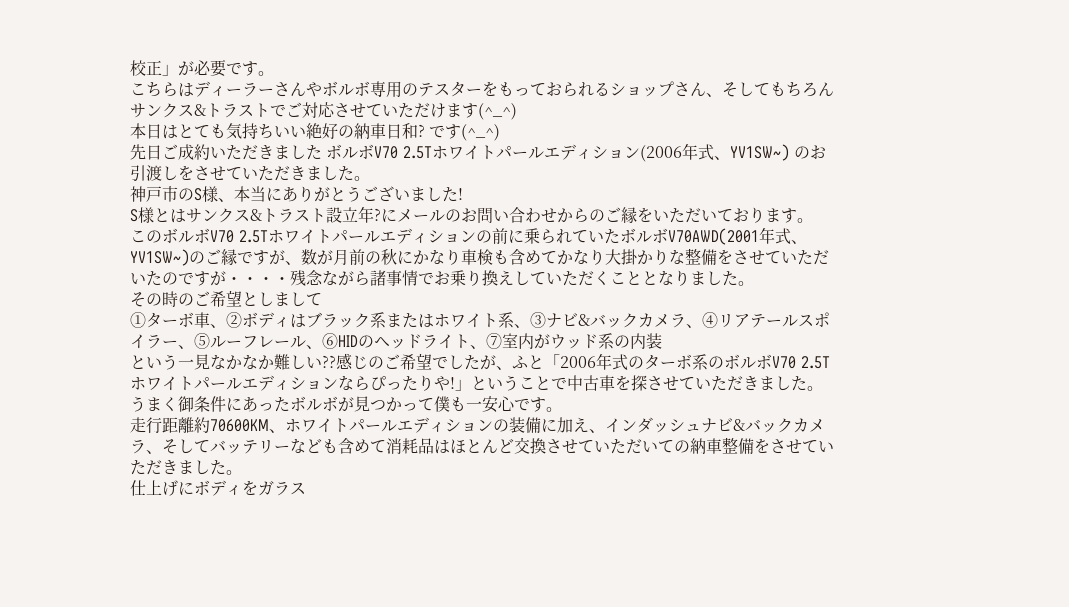校正」が必要です。
こちらはディーラーさんやボルボ専用のテスターをもっておられるショップさん、そしてもちろんサンクス&トラストでご対応させていただけます(^_^)
本日はとても気持ちいい絶好の納車日和? です(^_^)
先日ご成約いただきました ボルボV70 2.5Tホワイトパールエディション(2006年式、YV1SW~) のお引渡しをさせていただきました。
神戸市のS様、本当にありがとうございました!
S様とはサンクス&トラスト設立年?にメールのお問い合わせからのご縁をいただいております。
このボルボV70 2.5Tホワイトパールエディションの前に乗られていたボルボV70AWD(2001年式、YV1SW~)のご縁ですが、数が月前の秋にかなり車検も含めてかなり大掛かりな整備をさせていただいたのですが・・・・残念ながら諸事情でお乗り換えしていただくこととなりました。
その時のご希望としまして
①ターボ車、②ボディはブラック系またはホワイト系、③ナビ&バックカメラ、④リアテールスポイラー、⑤ルーフレール、⑥HIDのヘッドライト、⑦室内がウッド系の内装
という一見なかなか難しい??感じのご希望でしたが、ふと「2006年式のターボ系のボルボV70 2.5Tホワイトパールエディションならぴったりや!」ということで中古車を探させていただきました。
うまく御条件にあったボルボが見つかって僕も一安心です。
走行距離約70600KM、ホワイトパールエディションの装備に加え、インダッシュナビ&バックカメラ、そしてバッテリーなども含めて消耗品はほとんど交換させていただいての納車整備をさせていただきました。
仕上げにボディをガラス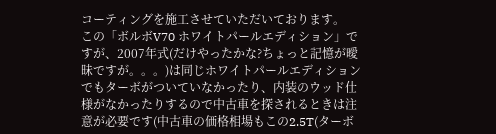コーティングを施工させていただいております。
この「ボルボV70 ホワイトパールエディション」ですが、2007年式(だけやったかな?ちょっと記憶が曖昧ですが。。。)は同じホワイトパールエディションでもターボがついていなかったり、内装のウッド仕様がなかったりするので中古車を探されるときは注意が必要です(中古車の価格相場もこの2.5T(ターボ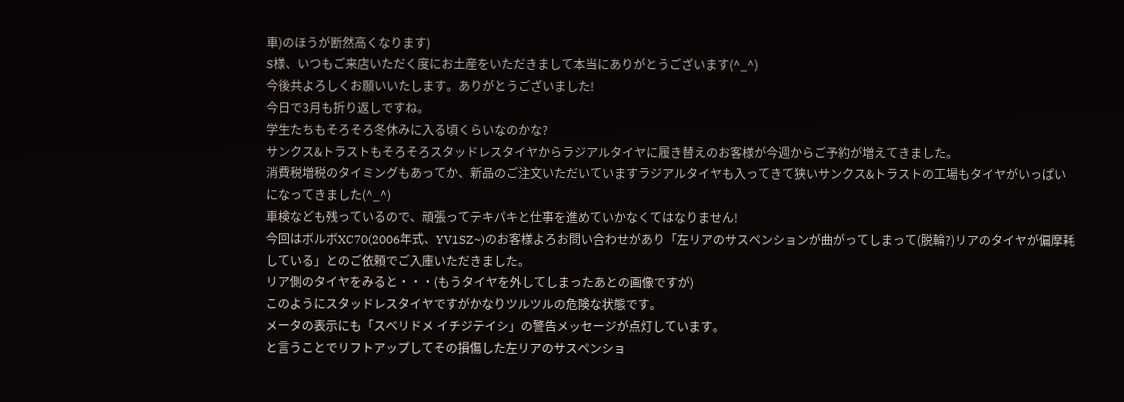車)のほうが断然高くなります)
S様、いつもご来店いただく度にお土産をいただきまして本当にありがとうございます(^_^)
今後共よろしくお願いいたします。ありがとうございました!
今日で3月も折り返しですね。
学生たちもそろそろ冬休みに入る頃くらいなのかな?
サンクス&トラストもそろそろスタッドレスタイヤからラジアルタイヤに履き替えのお客様が今週からご予約が増えてきました。
消費税増税のタイミングもあってか、新品のご注文いただいていますラジアルタイヤも入ってきて狭いサンクス&トラストの工場もタイヤがいっぱいになってきました(^_^)
車検なども残っているので、頑張ってテキパキと仕事を進めていかなくてはなりません!
今回はボルボXC70(2006年式、YV1SZ~)のお客様よろお問い合わせがあり「左リアのサスペンションが曲がってしまって(脱輪?)リアのタイヤが偏摩耗している」とのご依頼でご入庫いただきました。
リア側のタイヤをみると・・・(もうタイヤを外してしまったあとの画像ですが)
このようにスタッドレスタイヤですがかなりツルツルの危険な状態です。
メータの表示にも「スベリドメ イチジテイシ」の警告メッセージが点灯しています。
と言うことでリフトアップしてその損傷した左リアのサスペンショ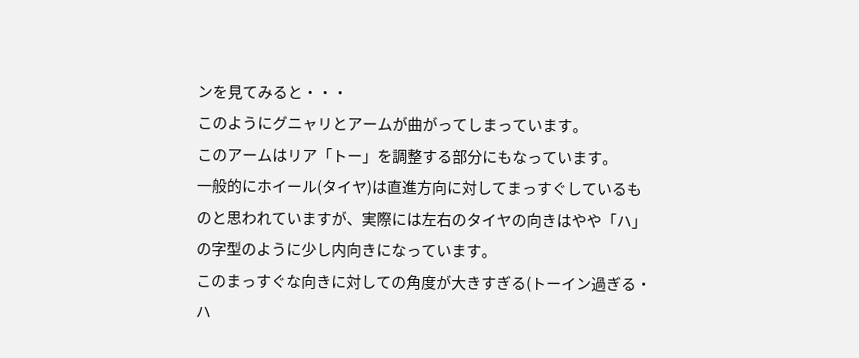ンを見てみると・・・
このようにグニャリとアームが曲がってしまっています。
このアームはリア「トー」を調整する部分にもなっています。
一般的にホイール(タイヤ)は直進方向に対してまっすぐしているものと思われていますが、実際には左右のタイヤの向きはやや「ハ」の字型のように少し内向きになっています。
このまっすぐな向きに対しての角度が大きすぎる(トーイン過ぎる・ハ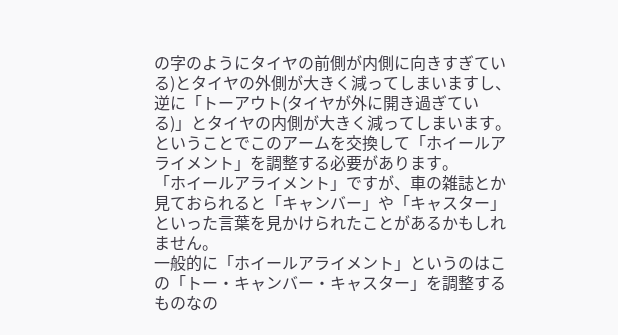の字のようにタイヤの前側が内側に向きすぎている)とタイヤの外側が大きく減ってしまいますし、逆に「トーアウト(タイヤが外に開き過ぎている)」とタイヤの内側が大きく減ってしまいます。
ということでこのアームを交換して「ホイールアライメント」を調整する必要があります。
「ホイールアライメント」ですが、車の雑誌とか見ておられると「キャンバー」や「キャスター」といった言葉を見かけられたことがあるかもしれません。
一般的に「ホイールアライメント」というのはこの「トー・キャンバー・キャスター」を調整するものなの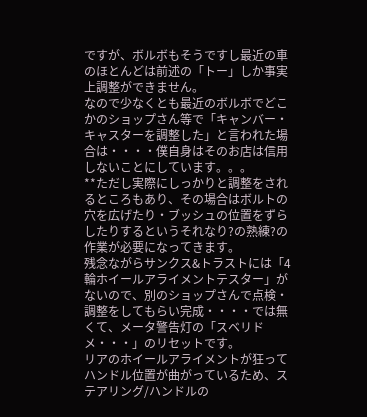ですが、ボルボもそうですし最近の車のほとんどは前述の「トー」しか事実上調整ができません。
なので少なくとも最近のボルボでどこかのショップさん等で「キャンバー・キャスターを調整した」と言われた場合は・・・・僕自身はそのお店は信用しないことにしています。。。
**ただし実際にしっかりと調整をされるところもあり、その場合はボルトの穴を広げたり・ブッシュの位置をずらしたりするというそれなり?の熟練?の作業が必要になってきます。
残念ながらサンクス&トラストには「4輪ホイールアライメントテスター」がないので、別のショップさんで点検・調整をしてもらい完成・・・・では無くて、メータ警告灯の「スベリドメ・・・」のリセットです。
リアのホイールアライメントが狂ってハンドル位置が曲がっているため、ステアリング/ハンドルの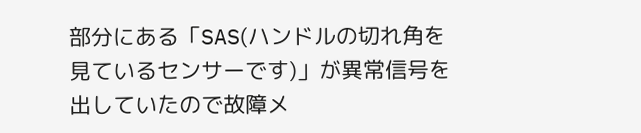部分にある「SAS(ハンドルの切れ角を見ているセンサーです)」が異常信号を出していたので故障メ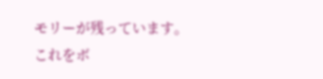モリーが残っています。
これをボ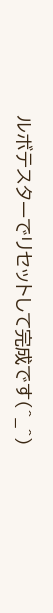ルボテスターでリセットして完成です(^_^)